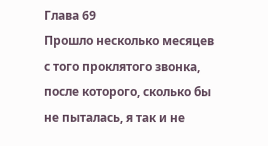Глава 69
Прошло несколько месяцев с того проклятого звонка, после которого, сколько бы не пыталась, я так и не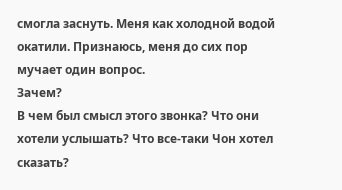смогла заснуть. Меня как холодной водой окатили. Признаюсь, меня до сих пор мучает один вопрос.
Зачем?
В чем был смысл этого звонка? Что они хотели услышать? Что все-таки Чон хотел сказать?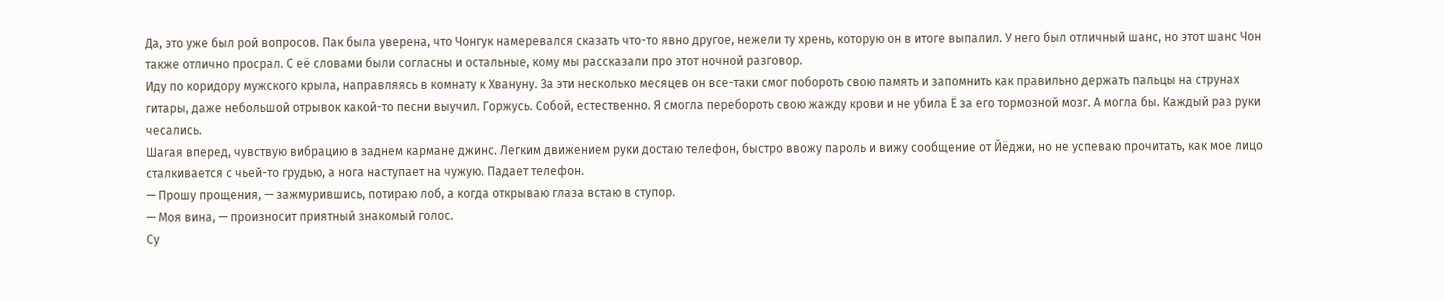Да, это уже был рой вопросов. Пак была уверена, что Чонгук намеревался сказать что-то явно другое, нежели ту хрень, которую он в итоге выпалил. У него был отличный шанс, но этот шанс Чон также отлично просрал. С её словами были согласны и остальные, кому мы рассказали про этот ночной разговор.
Иду по коридору мужского крыла, направляясь в комнату к Хвануну. За эти несколько месяцев он все-таки смог побороть свою память и запомнить как правильно держать пальцы на струнах гитары, даже небольшой отрывок какой-то песни выучил. Горжусь. Собой, естественно. Я смогла перебороть свою жажду крови и не убила Ё за его тормозной мозг. А могла бы. Каждый раз руки чесались.
Шагая вперед, чувствую вибрацию в заднем кармане джинс. Легким движением руки достаю телефон, быстро ввожу пароль и вижу сообщение от Йёджи, но не успеваю прочитать, как мое лицо сталкивается с чьей-то грудью, а нога наступает на чужую. Падает телефон.
— Прошу прощения, — зажмурившись, потираю лоб, а когда открываю глаза встаю в ступор.
— Моя вина, — произносит приятный знакомый голос.
Су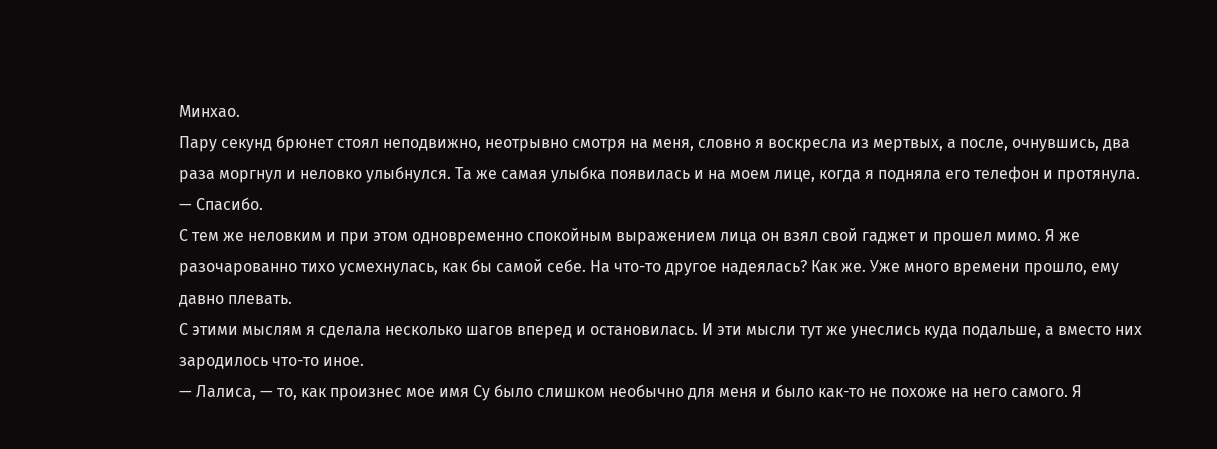Минхао.
Пару секунд брюнет стоял неподвижно, неотрывно смотря на меня, словно я воскресла из мертвых, а после, очнувшись, два раза моргнул и неловко улыбнулся. Та же самая улыбка появилась и на моем лице, когда я подняла его телефон и протянула.
— Спасибо.
С тем же неловким и при этом одновременно спокойным выражением лица он взял свой гаджет и прошел мимо. Я же разочарованно тихо усмехнулась, как бы самой себе. На что-то другое надеялась? Как же. Уже много времени прошло, ему давно плевать.
С этими мыслям я сделала несколько шагов вперед и остановилась. И эти мысли тут же унеслись куда подальше, а вместо них зародилось что-то иное.
— Лалиса, — то, как произнес мое имя Су было слишком необычно для меня и было как-то не похоже на него самого. Я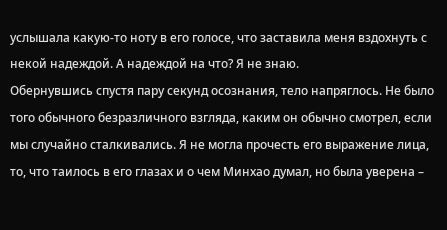услышала какую-то ноту в его голосе, что заставила меня вздохнуть с некой надеждой. А надеждой на что? Я не знаю.
Обернувшись спустя пару секунд осознания, тело напряглось. Не было того обычного безразличного взгляда, каким он обычно смотрел, если мы случайно сталкивались. Я не могла прочесть его выражение лица, то, что таилось в его глазах и о чем Минхао думал, но была уверена –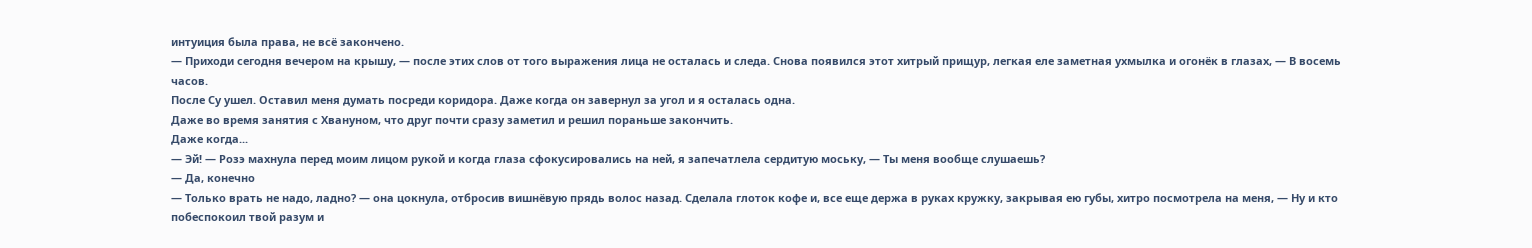интуиция была права, не всё закончено.
— Приходи сегодня вечером на крышу, — после этих слов от того выражения лица не осталась и следа. Снова появился этот хитрый прищур, легкая еле заметная ухмылка и огонёк в глазах, — В восемь часов.
После Су ушел. Оставил меня думать посреди коридора. Даже когда он завернул за угол и я осталась одна.
Даже во время занятия с Хвануном, что друг почти сразу заметил и решил пораньше закончить.
Даже когда...
— Эй! — Розэ махнула перед моим лицом рукой и когда глаза сфокусировались на ней, я запечатлела сердитую моську, — Ты меня вообще слушаешь?
— Да, конечно
— Только врать не надо, ладно? — она цокнула, отбросив вишнёвую прядь волос назад. Сделала глоток кофе и, все еще держа в руках кружку, закрывая ею губы, хитро посмотрела на меня, — Ну и кто побеспокоил твой разум и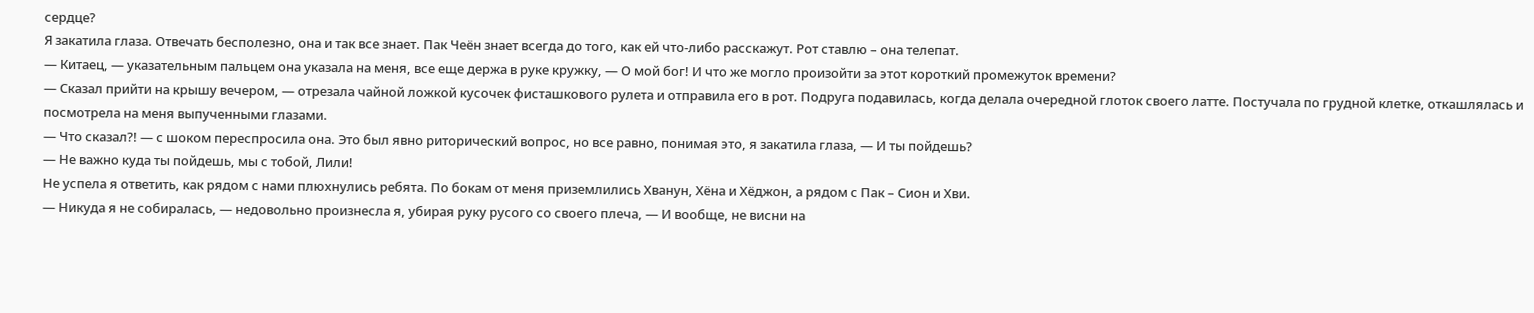сердце?
Я закатила глаза. Отвечать бесполезно, она и так все знает. Пак Чеён знает всегда до того, как ей что-либо расскажут. Рот ставлю – она телепат.
— Китаец, — указательным пальцем она указала на меня, все еще держа в руке кружку, — О мой бог! И что же могло произойти за этот короткий промежуток времени?
— Сказал прийти на крышу вечером, — отрезала чайной ложкой кусочек фисташкового рулета и отправила его в рот. Подруга подавилась, когда делала очередной глоток своего латте. Постучала по грудной клетке, откашлялась и посмотрела на меня выпученными глазами.
— Что сказал?! — с шоком переспросила она. Это был явно риторический вопрос, но все равно, понимая это, я закатила глаза, — И ты пойдешь?
— Не важно куда ты пойдешь, мы с тобой, Лили!
Не успела я ответить, как рядом с нами плюхнулись ребята. По бокам от меня приземлились Хванун, Хёна и Хёджон, а рядом с Пак – Сион и Хви.
— Никуда я не собиралась, — недовольно произнесла я, убирая руку русого со своего плеча, — И вообще, не висни на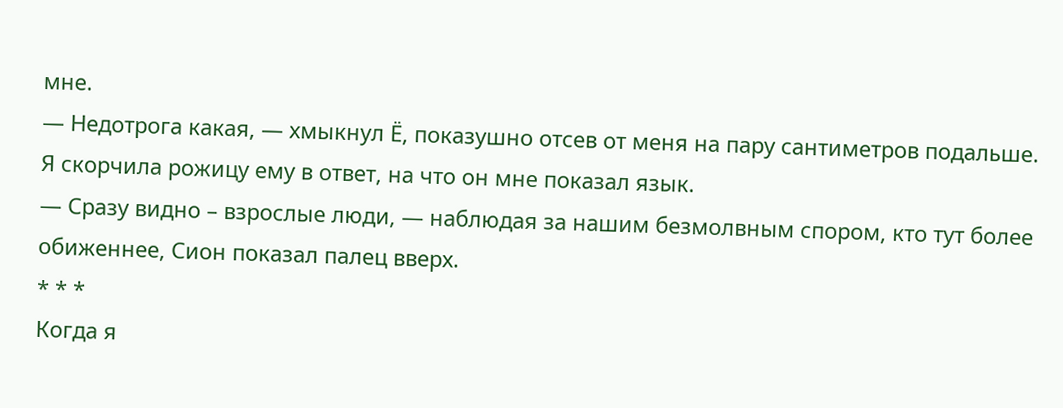мне.
— Недотрога какая, — хмыкнул Ё, показушно отсев от меня на пару сантиметров подальше. Я скорчила рожицу ему в ответ, на что он мне показал язык.
— Сразу видно – взрослые люди, — наблюдая за нашим безмолвным спором, кто тут более обиженнее, Сион показал палец вверх.
* * *
Когда я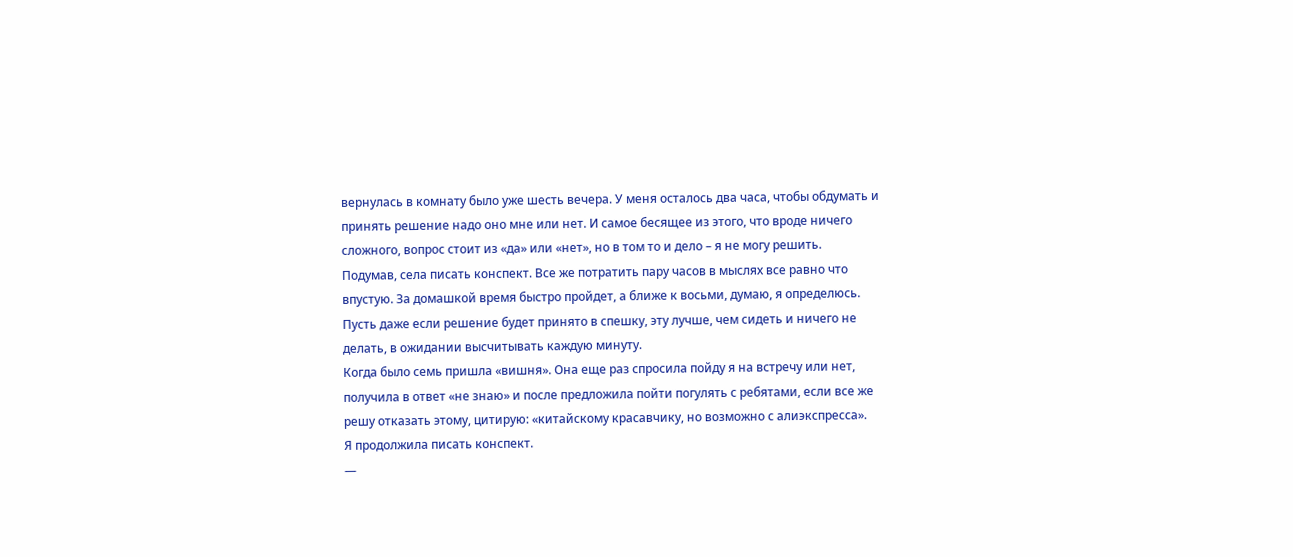вернулась в комнату было уже шесть вечера. У меня осталось два часа, чтобы обдумать и принять решение надо оно мне или нет. И самое бесящее из этого, что вроде ничего сложного, вопрос стоит из «да» или «нет», но в том то и дело – я не могу решить.
Подумав, села писать конспект. Все же потратить пару часов в мыслях все равно что впустую. За домашкой время быстро пройдет, а ближе к восьми, думаю, я определюсь. Пусть даже если решение будет принято в спешку, эту лучше, чем сидеть и ничего не делать, в ожидании высчитывать каждую минуту.
Когда было семь пришла «вишня». Она еще раз спросила пойду я на встречу или нет, получила в ответ «не знаю» и после предложила пойти погулять с ребятами, если все же решу отказать этому, цитирую: «китайскому красавчику, но возможно с алиэкспресса».
Я продолжила писать конспект.
—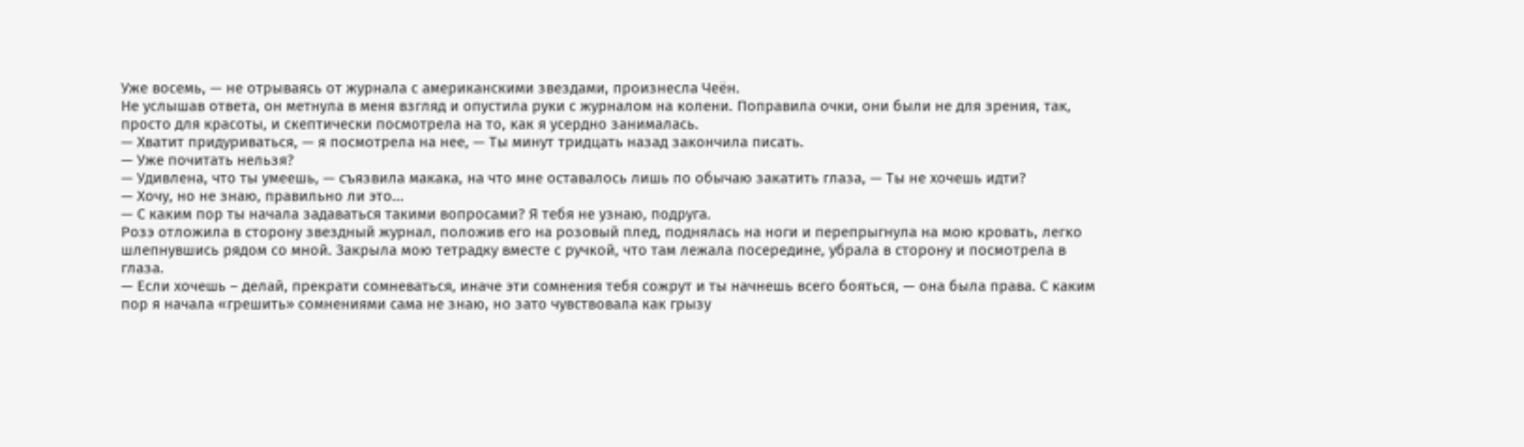Уже восемь, — не отрываясь от журнала с американскими звездами, произнесла Чеён.
Не услышав ответа, он метнула в меня взгляд и опустила руки с журналом на колени. Поправила очки, они были не для зрения, так, просто для красоты, и скептически посмотрела на то, как я усердно занималась.
— Хватит придуриваться, — я посмотрела на нее, — Ты минут тридцать назад закончила писать.
— Уже почитать нельзя?
— Удивлена, что ты умеешь, — съязвила макака, на что мне оставалось лишь по обычаю закатить глаза, — Ты не хочешь идти?
— Хочу, но не знаю, правильно ли это...
— С каким пор ты начала задаваться такими вопросами? Я тебя не узнаю, подруга.
Розэ отложила в сторону звездный журнал, положив его на розовый плед, поднялась на ноги и перепрыгнула на мою кровать, легко шлепнувшись рядом со мной. Закрыла мою тетрадку вместе с ручкой, что там лежала посередине, убрала в сторону и посмотрела в глаза.
— Если хочешь – делай, прекрати сомневаться, иначе эти сомнения тебя сожрут и ты начнешь всего бояться, — она была права. С каким пор я начала «грешить» сомнениями сама не знаю, но зато чувствовала как грызу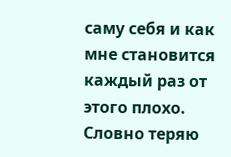саму себя и как мне становится каждый раз от этого плохо. Словно теряю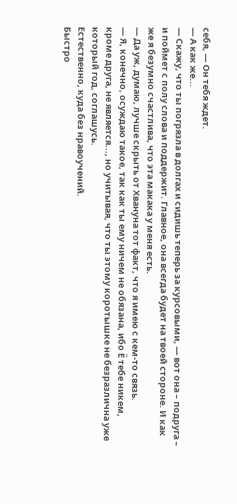себя, — Он тебя ждет.
— А как же...
— Скажу, что ты погрязла в долгах и сидишь теперь за курсовыми, — вот она – подруга – и поймет с полу слова и поддержит. Главное, она всегда будет на твоей стороне. И как же я безумно счастлива, что эта макака у меня есть.
— Да уж, думаю, лучше скрыть от Хвануна тот факт, что я имею с кем-то связь.
— Я, конечно, осуждаю такое, так как ты ему ничем не обязана, ибо Ё тебе никем, кроме друга, не является..., но учитывая, что ты этому коротышке не безразлична уже который год, соглашусь.
Естественно, куда без нравоучений.
Быстро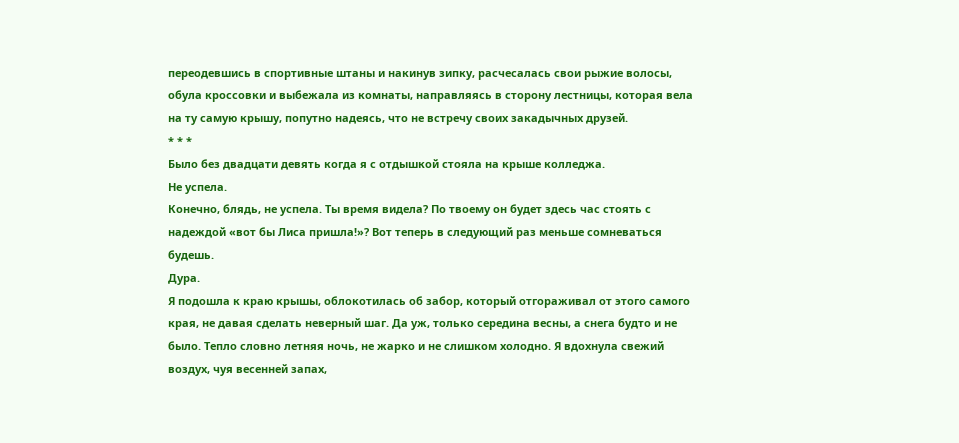переодевшись в спортивные штаны и накинув зипку, расчесалась свои рыжие волосы, обула кроссовки и выбежала из комнаты, направляясь в сторону лестницы, которая вела на ту самую крышу, попутно надеясь, что не встречу своих закадычных друзей.
* * *
Было без двадцати девять когда я с отдышкой стояла на крыше колледжа.
Не успела.
Конечно, блядь, не успела. Ты время видела? По твоему он будет здесь час стоять с надеждой «вот бы Лиса пришла!»? Вот теперь в следующий раз меньше сомневаться будешь.
Дура.
Я подошла к краю крышы, облокотилась об забор, который отгораживал от этого самого края, не давая сделать неверный шаг. Да уж, только середина весны, а снега будто и не было. Тепло словно летняя ночь, не жарко и не слишком холодно. Я вдохнула свежий воздух, чуя весенней запах,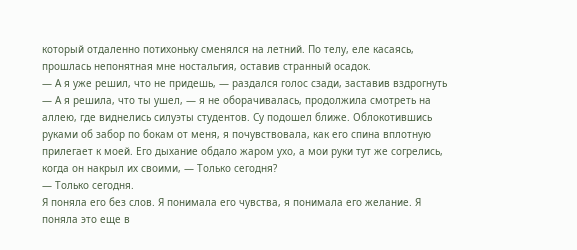который отдаленно потихоньку сменялся на летний. По телу, еле касаясь, прошлась непонятная мне ностальгия, оставив странный осадок.
— А я уже решил, что не придешь, — раздался голос сзади, заставив вздрогнуть
— А я решила, что ты ушел, — я не оборачивалась, продолжила смотреть на аллею, где виднелись силуэты студентов. Су подошел ближе. Облокотившись руками об забор по бокам от меня, я почувствовала, как его спина вплотную прилегает к моей. Его дыхание обдало жаром ухо, а мои руки тут же согрелись, когда он накрыл их своими, — Только сегодня?
— Только сегодня.
Я поняла его без слов. Я понимала его чувства, я понимала его желание. Я поняла это еще в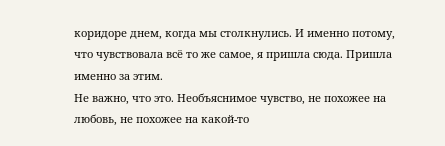коридоре днем, когда мы столкнулись. И именно потому, что чувствовала всё то же самое, я пришла сюда. Пришла именно за этим.
Не важно, что это. Необъяснимое чувство, не похожее на любовь, не похожее на какой-то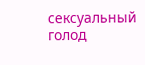сексуальный голод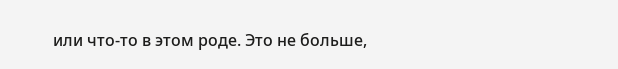или что-то в этом роде. Это не больше,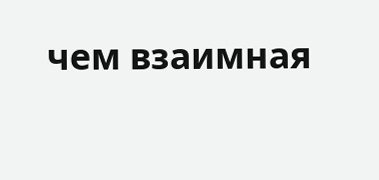чем взаимная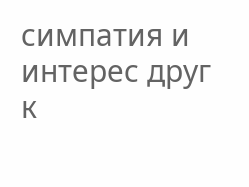симпатия и интерес друг к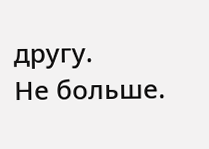другу.
Не больше.